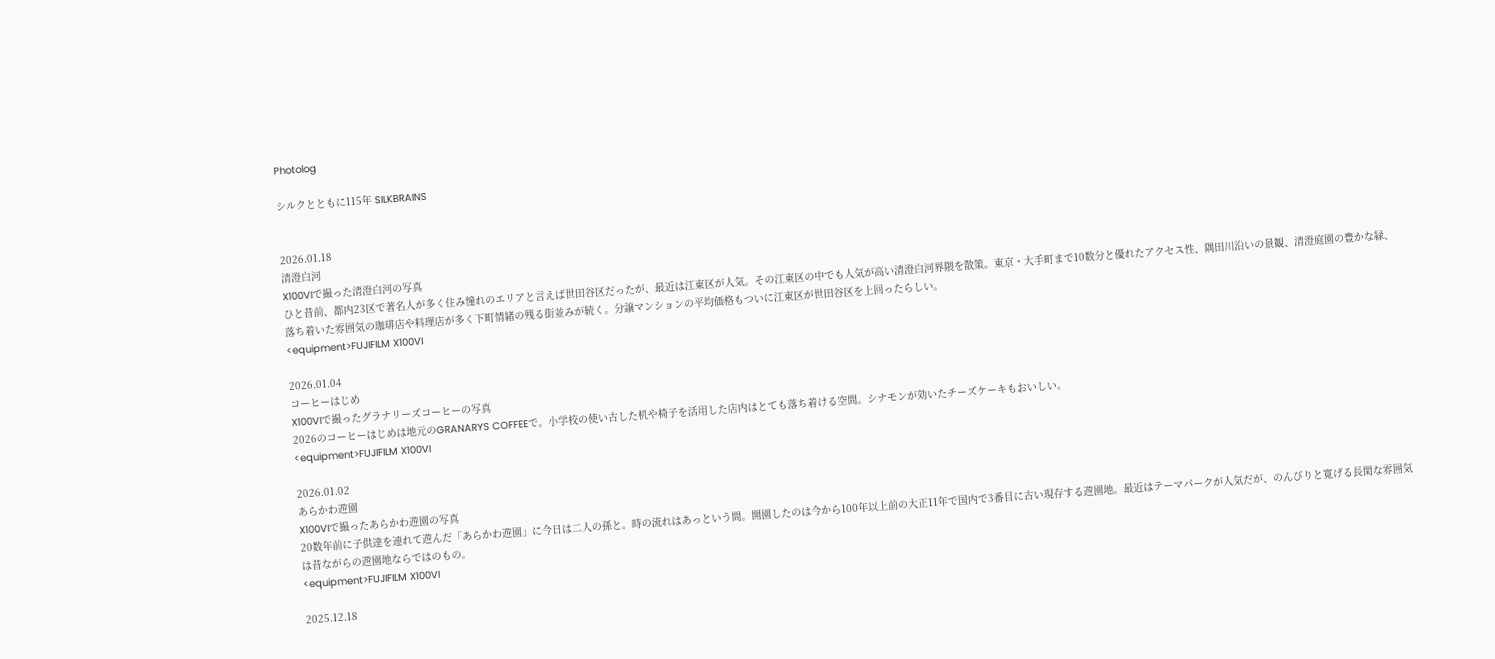Photolog

シルクとともに115年 SILKBRAINS


2026.01.18
清澄白河
X100VIで撮った清澄白河の写真
ひと昔前、都内23区で著名人が多く住み憧れのエリアと言えば世田谷区だったが、最近は江東区が人気。その江東区の中でも人気が高い清澄白河界隈を散策。東京・大手町まで10数分と優れたアクセス性、隅田川沿いの景観、清澄庭園の豊かな緑、落ち着いた雰囲気の珈琲店や料理店が多く下町情緒の残る街並みが続く。分譲マンションの平均価格もついに江東区が世田谷区を上回ったらしい。
<equipment>FUJIFILM X100VI

2026.01.04
コーヒーはじめ
X100VIで撮ったグラナリーズコーヒーの写真
2026のコーヒーはじめは地元のGRANARYS COFFEEで。小学校の使い古した机や椅子を活用した店内はとても落ち着ける空間。シナモンが効いたチーズケーキもおいしい。
<equipment>FUJIFILM X100VI

2026.01.02
あらかわ遊園
X100VIで撮ったあらかわ遊園の写真
20数年前に子供達を連れて遊んだ「あらかわ遊園」に今日は二人の孫と。時の流れはあっという間。開園したのは今から100年以上前の大正11年で国内で3番目に古い現存する遊園地。最近はテーマパークが人気だが、のんびりと寛げる長閑な雰囲気は昔ながらの遊園地ならではのもの。
<equipment>FUJIFILM X100VI

2025.12.18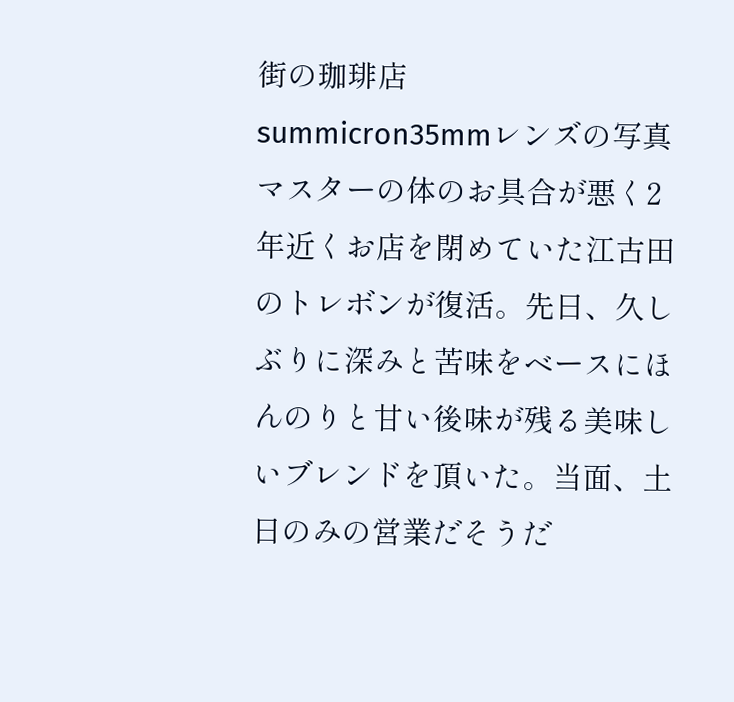街の珈琲店
summicron35mmレンズの写真
マスターの体のお具合が悪く2年近くお店を閉めていた江古田のトレボンが復活。先日、久しぶりに深みと苦味をベースにほんのりと甘い後味が残る美味しいブレンドを頂いた。当面、土日のみの営業だそうだ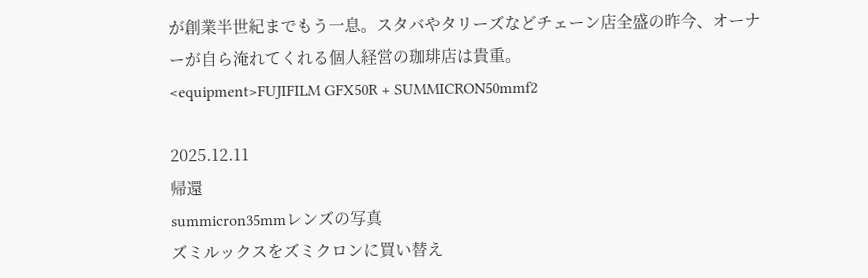が創業半世紀までもう一息。スタバやタリーズなどチェーン店全盛の昨今、オーナーが自ら淹れてくれる個人経営の珈琲店は貴重。
<equipment>FUJIFILM GFX50R + SUMMICRON50mmf2

2025.12.11
帰還
summicron35mmレンズの写真
ズミルックスをズミクロンに買い替え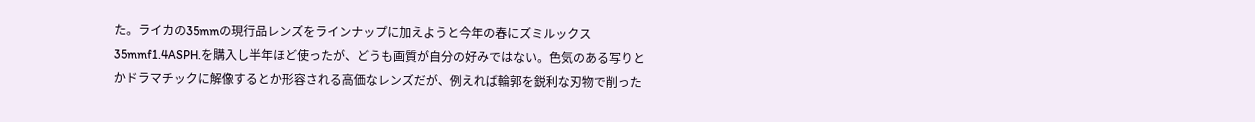た。ライカの35mmの現行品レンズをラインナップに加えようと今年の春にズミルックス35mmf1.4ASPH.を購入し半年ほど使ったが、どうも画質が自分の好みではない。色気のある写りとかドラマチックに解像するとか形容される高価なレンズだが、例えれば輪郭を鋭利な刃物で削った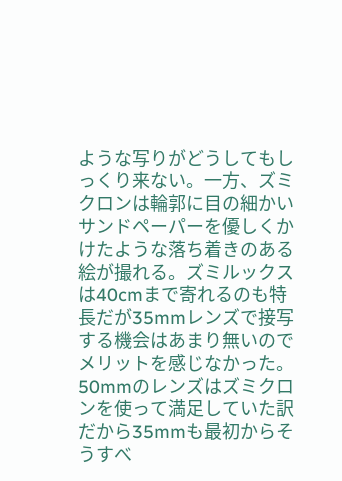ような写りがどうしてもしっくり来ない。一方、ズミクロンは輪郭に目の細かいサンドペーパーを優しくかけたような落ち着きのある絵が撮れる。ズミルックスは40cmまで寄れるのも特長だが35mmレンズで接写する機会はあまり無いのでメリットを感じなかった。50mmのレンズはズミクロンを使って満足していた訳だから35mmも最初からそうすべ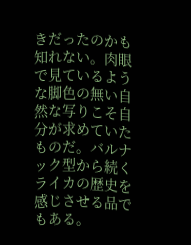きだったのかも知れない。肉眼で見ているような脚色の無い自然な写りこそ自分が求めていたものだ。バルナック型から続くライカの歴史を感じさせる品でもある。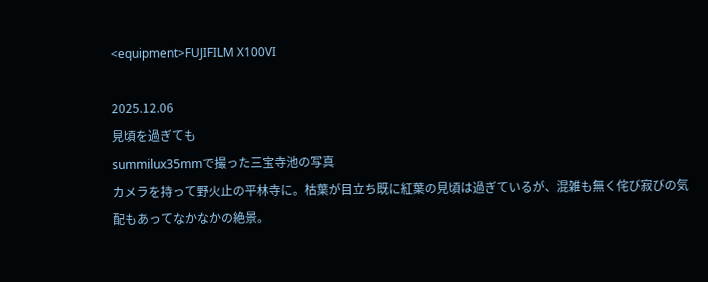<equipment>FUJIFILM X100VI

2025.12.06
見頃を過ぎても
summilux35mmで撮った三宝寺池の写真
カメラを持って野火止の平林寺に。枯葉が目立ち既に紅葉の見頃は過ぎているが、混雑も無く侘び寂びの気配もあってなかなかの絶景。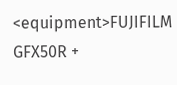<equipment>FUJIFILM GFX50R +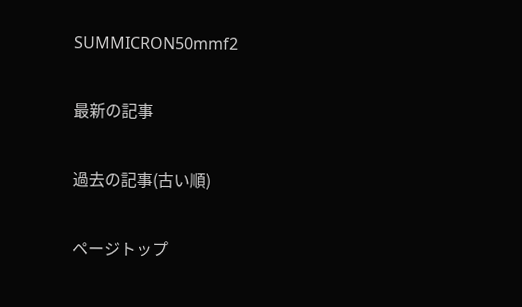SUMMICRON50mmf2

最新の記事

過去の記事(古い順)

ページトップ